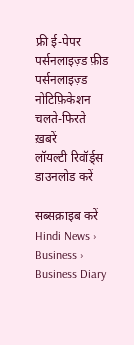फ्री ई-पेपर
पर्सनलाइज़्ड फ़ीड
पर्सनलाइज़्ड नोटिफ़िकेशन
चलते-फिरते ख़बरें
लॉयल्टी रिवॉर्ड्स
डाउनलोड करें

सब्सक्राइब करें
Hindi News ›   Business ›   Business Diary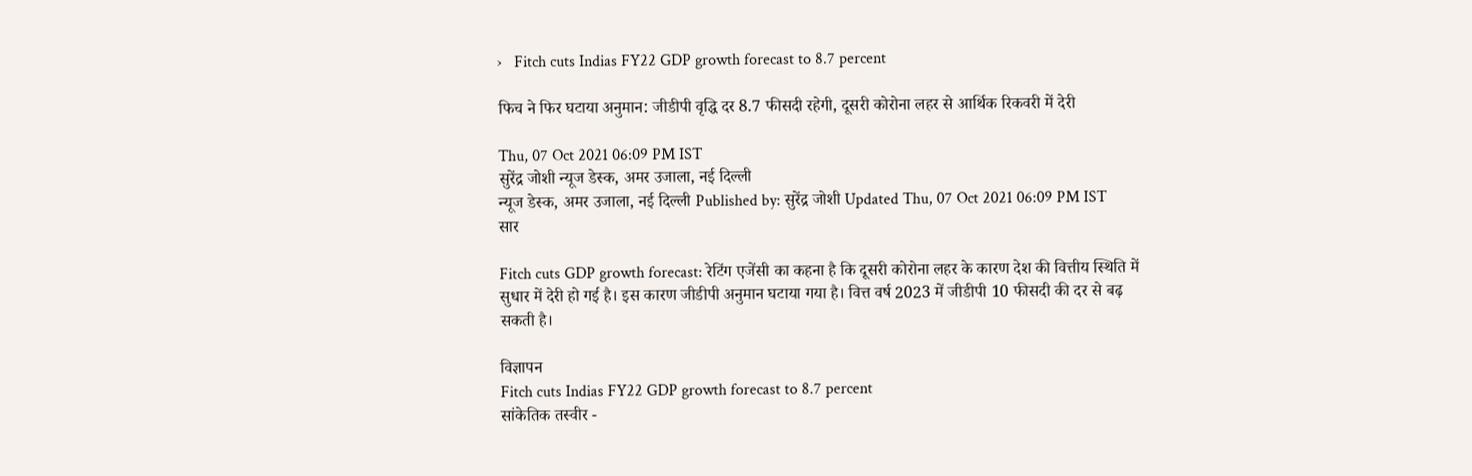›   Fitch cuts Indias FY22 GDP growth forecast to 8.7 percent

फिच ने फिर घटाया अनुमान: जीडीपी वृद्धि दर 8.7 फीसदी रहेगी, दूसरी कोरोना लहर से आर्थिक रिकवरी में देरी

Thu, 07 Oct 2021 06:09 PM IST
सुरेंद्र जोशी न्यूज डेस्क, अमर उजाला, नई दिल्ली
न्यूज डेस्क, अमर उजाला, नई दिल्ली Published by: सुरेंद्र जोशी Updated Thu, 07 Oct 2021 06:09 PM IST
सार

Fitch cuts GDP growth forecast: रेटिंग एजेंसी का कहना है कि दूसरी कोरोना लहर के कारण देश की वित्तीय स्थिति में सुधार में देरी हो गई है। इस कारण जीडीपी अनुमान घटाया गया है। वित्त वर्ष 2023 में जीडीपी 10 फीसदी की दर से बढ़ सकती है।

विज्ञापन
Fitch cuts Indias FY22 GDP growth forecast to 8.7 percent
सांकेतिक तस्वीर -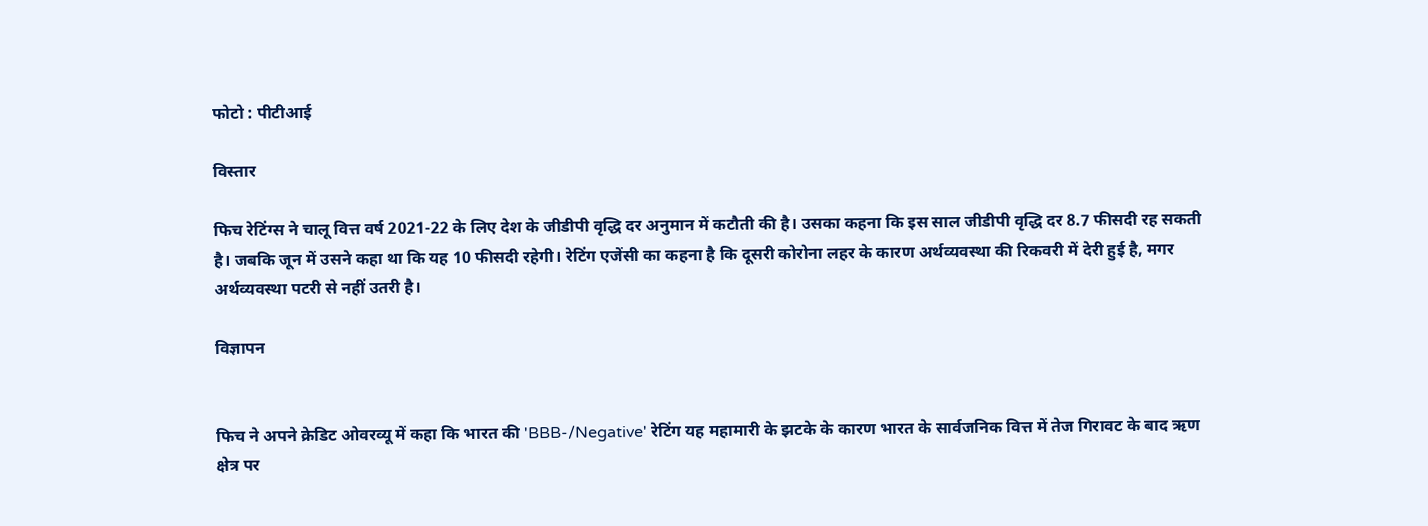फोटो : पीटीआई

विस्तार

फिच रेटिंग्स ने चालू वित्त वर्ष 2021-22 के लिए देश के जीडीपी वृद्धि दर अनुमान में कटौती की है। उसका कहना कि इस साल जीडीपी वृद्धि दर 8.7 फीसदी रह सकती है। जबकि जून में उसने कहा था कि यह 10 फीसदी रहेगी। रेटिंग एजेंसी का कहना है कि दूसरी कोरोना लहर के कारण अर्थव्यवस्था की रिकवरी में देरी हुई है, मगर अर्थव्यवस्था पटरी से नहीं उतरी है।

विज्ञापन


फिच ने अपने क्रेडिट ओवरव्यू में कहा कि भारत की 'BBB-/Negative' रेटिंग यह महामारी के झटके के कारण भारत के सार्वजनिक वित्त में तेज गिरावट के बाद ऋण क्षेत्र पर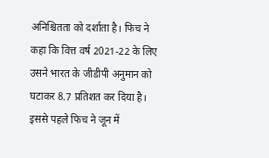अनिश्चितता को दर्शाता है। फिच ने कहा कि वित्त वर्ष 2021-22 के लिए उसने भारत के जीडीपी अनुमान को घटाकर 8.7 प्रतिशत कर दिया है। इससे पहले फिच ने जून में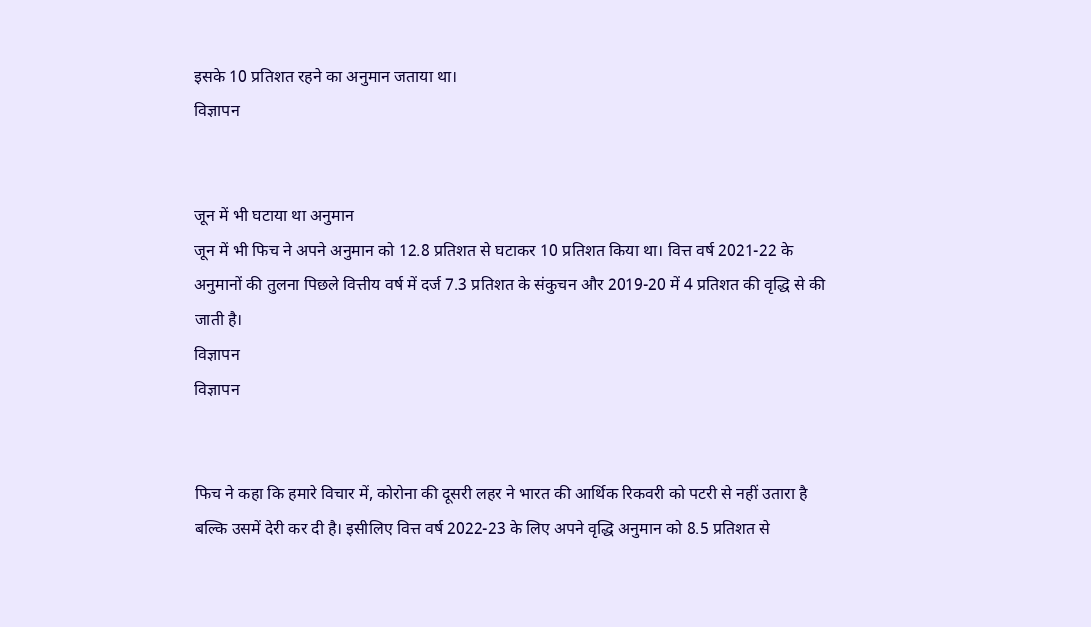इसके 10 प्रतिशत रहने का अनुमान जताया था।
विज्ञापन


जून में भी घटाया था अनुमान
जून में भी फिच ने अपने अनुमान को 12.8 प्रतिशत से घटाकर 10 प्रतिशत किया था। वित्त वर्ष 2021-22 के अनुमानों की तुलना पिछले वित्तीय वर्ष में दर्ज 7.3 प्रतिशत के संकुचन और 2019-20 में 4 प्रतिशत की वृद्धि से की जाती है।
विज्ञापन
विज्ञापन


फिच ने कहा कि हमारे विचार में, कोरोना की दूसरी लहर ने भारत की आर्थिक रिकवरी को पटरी से नहीं उतारा है बल्कि उसमें देरी कर दी है। इसीलिए वित्त वर्ष 2022-23 के लिए अपने वृद्धि अनुमान को 8.5 प्रतिशत से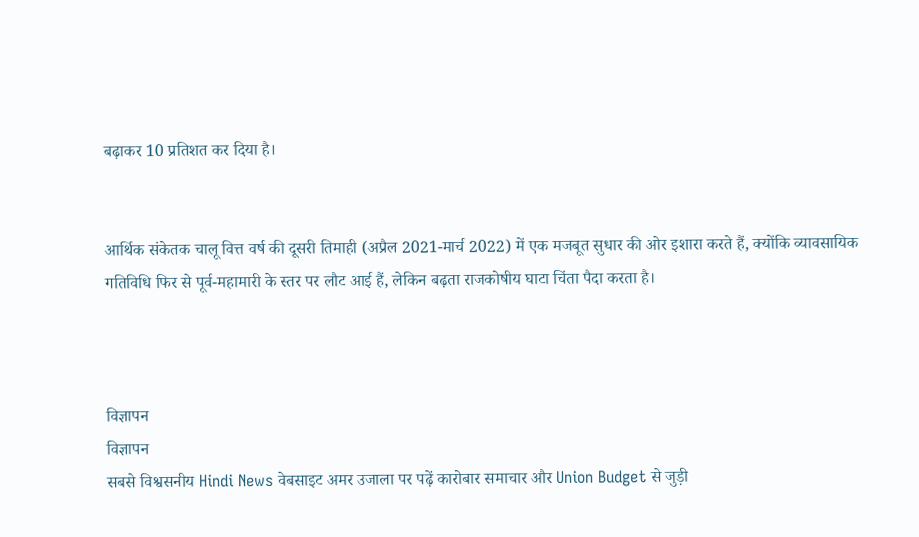बढ़ाकर 10 प्रतिशत कर दिया है।


आर्थिक संकेतक चालू वित्त वर्ष की दूसरी तिमाही (अप्रैल 2021-मार्च 2022) में एक मजबूत सुधार की ओर इशारा करते हैं, क्योंकि व्यावसायिक गतिविधि फिर से पूर्व-महामारी के स्तर पर लौट आई हैं, लेकिन बढ़ता राजकोषीय घाटा चिंता पैदा करता है।



विज्ञापन
विज्ञापन
सबसे विश्वसनीय Hindi News वेबसाइट अमर उजाला पर पढ़ें कारोबार समाचार और Union Budget से जुड़ी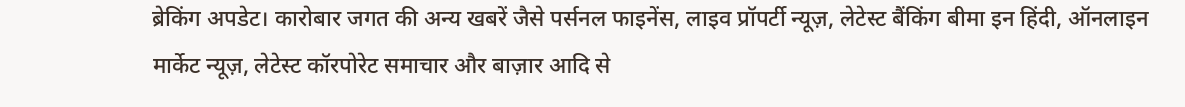ब्रेकिंग अपडेट। कारोबार जगत की अन्य खबरें जैसे पर्सनल फाइनेंस, लाइव प्रॉपर्टी न्यूज़, लेटेस्ट बैंकिंग बीमा इन हिंदी, ऑनलाइन मार्केट न्यूज़, लेटेस्ट कॉरपोरेट समाचार और बाज़ार आदि से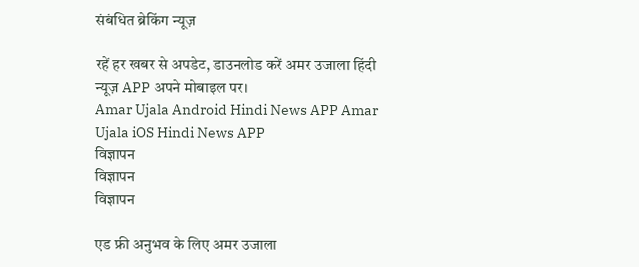संबंधित ब्रेकिंग न्यूज़

रहें हर खबर से अपडेट, डाउनलोड करें अमर उजाला हिंदी न्यूज़ APP अपने मोबाइल पर।
Amar Ujala Android Hindi News APP Amar Ujala iOS Hindi News APP
विज्ञापन
विज्ञापन
विज्ञापन

एड फ्री अनुभव के लिए अमर उजाला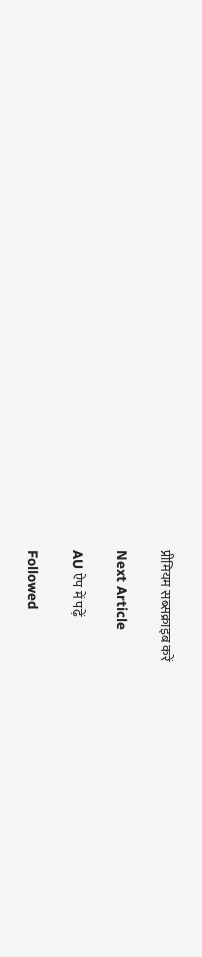प्रीमियम सब्सक्राइब करें

Next Article

AU ऐप में पढ़ें

Followed